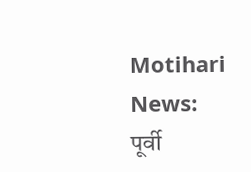Motihari News: पूर्वी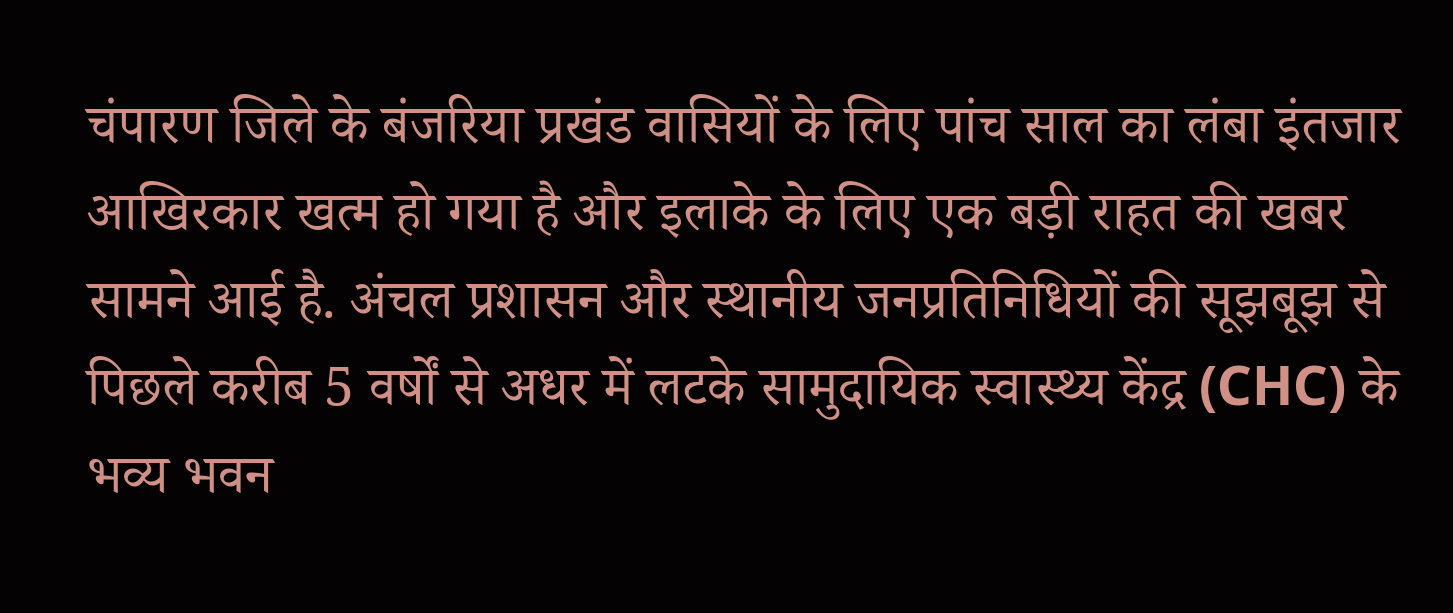चंपारण जिले के बंजरिया प्रखंड वासियों के लिए पांच साल का लंबा इंतजार आखिरकार खत्म हो गया है और इलाके के लिए एक बड़ी राहत की खबर सामने आई है. अंचल प्रशासन और स्थानीय जनप्रतिनिधियों की सूझबूझ से पिछले करीब 5 वर्षों से अधर में लटके सामुदायिक स्वास्थ्य केंद्र (CHC) के भव्य भवन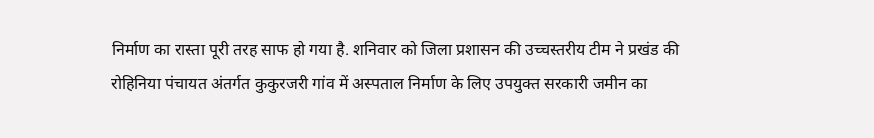निर्माण का रास्ता पूरी तरह साफ हो गया है. शनिवार को जिला प्रशासन की उच्चस्तरीय टीम ने प्रखंड की रोहिनिया पंचायत अंतर्गत कुकुरजरी गांव में अस्पताल निर्माण के लिए उपयुक्त सरकारी जमीन का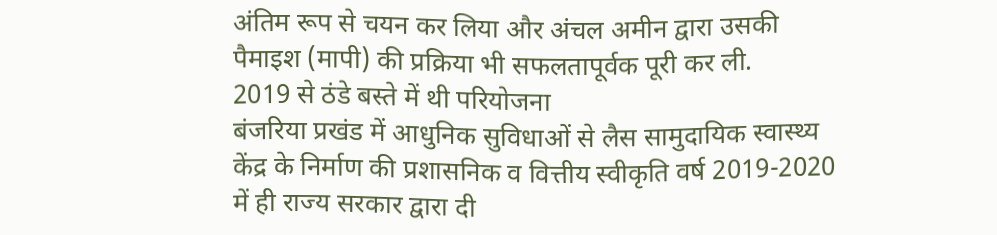अंतिम रूप से चयन कर लिया और अंचल अमीन द्वारा उसकी पैमाइश (मापी) की प्रक्रिया भी सफलतापूर्वक पूरी कर ली.
2019 से ठंडे बस्ते में थी परियोजना
बंजरिया प्रखंड में आधुनिक सुविधाओं से लैस सामुदायिक स्वास्थ्य केंद्र के निर्माण की प्रशासनिक व वित्तीय स्वीकृति वर्ष 2019-2020 में ही राज्य सरकार द्वारा दी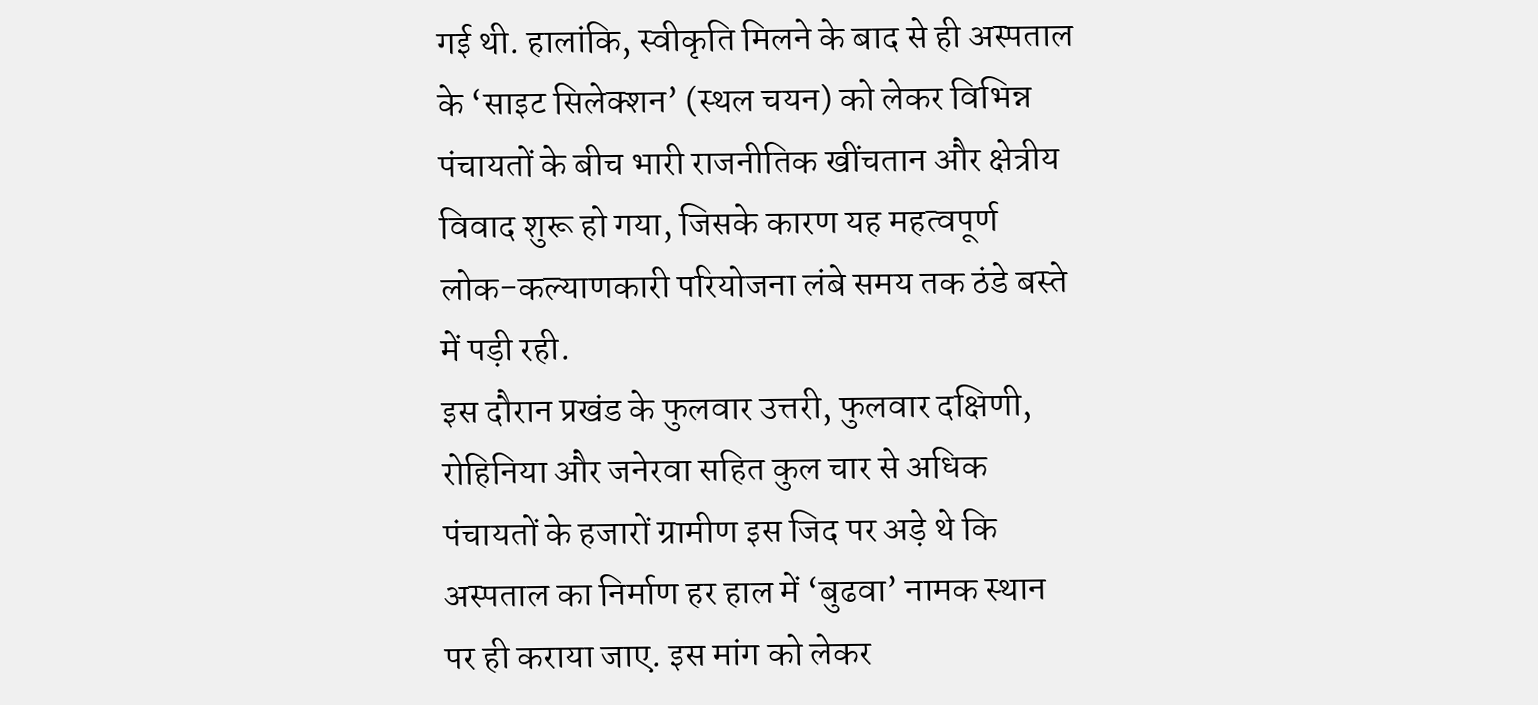गई थी. हालांकि, स्वीकृति मिलने के बाद से ही अस्पताल के ‘साइट सिलेक्शन’ (स्थल चयन) को लेकर विभिन्न पंचायतों के बीच भारी राजनीतिक खींचतान और क्षेत्रीय विवाद शुरू हो गया, जिसके कारण यह महत्वपूर्ण लोक-कल्याणकारी परियोजना लंबे समय तक ठंडे बस्ते में पड़ी रही.
इस दौरान प्रखंड के फुलवार उत्तरी, फुलवार दक्षिणी, रोहिनिया और जनेरवा सहित कुल चार से अधिक पंचायतों के हजारों ग्रामीण इस जिद पर अड़े थे कि अस्पताल का निर्माण हर हाल में ‘बुढवा’ नामक स्थान पर ही कराया जाए. इस मांग को लेकर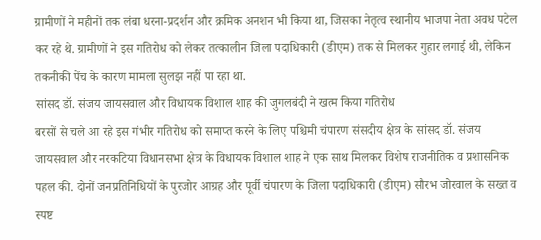ग्रामीणों ने महीनों तक लंबा धरना-प्रदर्शन और क्रमिक अनशन भी किया था, जिसका नेतृत्व स्थानीय भाजपा नेता अवध पटेल कर रहे थे. ग्रामीणों ने इस गतिरोध को लेकर तत्कालीन जिला पदाधिकारी (डीएम) तक से मिलकर गुहार लगाई थी, लेकिन तकनीकी पेंच के कारण मामला सुलझ नहीं पा रहा था.
सांसद डॉ. संजय जायसवाल और विधायक विशाल शाह की जुगलबंदी ने खत्म किया गतिरोध
बरसों से चले आ रहे इस गंभीर गतिरोध को समाप्त करने के लिए पश्चिमी चंपारण संसदीय क्षेत्र के सांसद डॉ. संजय जायसवाल और नरकटिया विधानसभा क्षेत्र के विधायक विशाल शाह ने एक साथ मिलकर विशेष राजनीतिक व प्रशासनिक पहल की. दोनों जनप्रतिनिधियों के पुरजोर आग्रह और पूर्वी चंपारण के जिला पदाधिकारी (डीएम) सौरभ जोरवाल के सख्त व स्पष्ट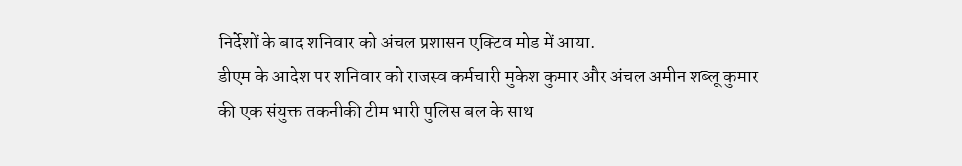निर्देशों के बाद शनिवार को अंचल प्रशासन एक्टिव मोड में आया.
डीएम के आदेश पर शनिवार को राजस्व कर्मचारी मुकेश कुमार और अंचल अमीन शब्लू कुमार की एक संयुक्त तकनीकी टीम भारी पुलिस बल के साथ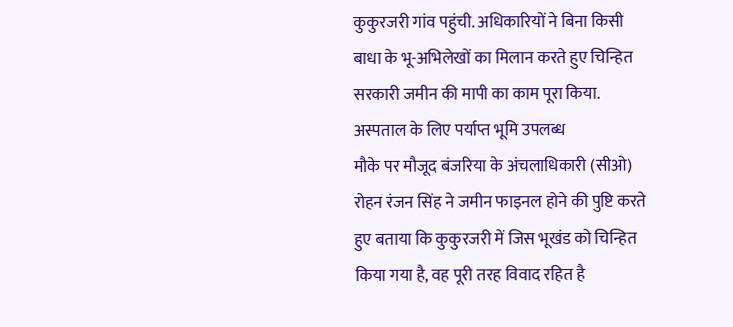कुकुरजरी गांव पहुंची. अधिकारियों ने बिना किसी बाधा के भू-अभिलेखों का मिलान करते हुए चिन्हित सरकारी जमीन की मापी का काम पूरा किया.
अस्पताल के लिए पर्याप्त भूमि उपलब्ध
मौके पर मौजूद बंजरिया के अंचलाधिकारी (सीओ) रोहन रंजन सिंह ने जमीन फाइनल होने की पुष्टि करते हुए बताया कि कुकुरजरी में जिस भूखंड को चिन्हित किया गया है, वह पूरी तरह विवाद रहित है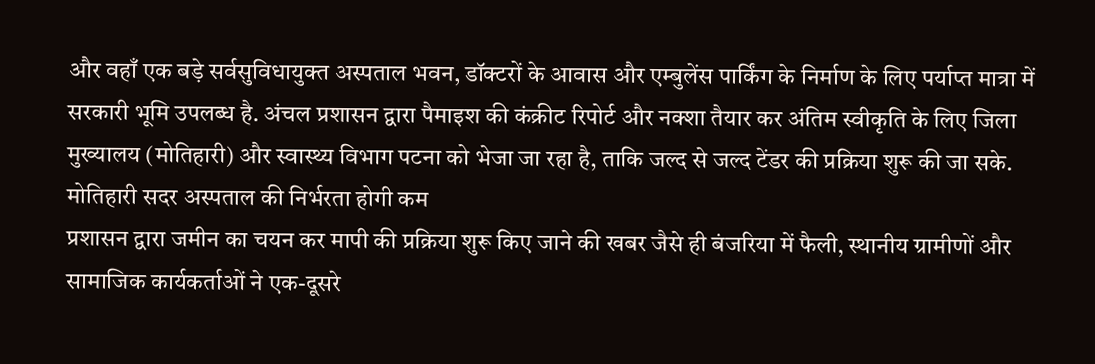और वहाँ एक बड़े सर्वसुविधायुक्त अस्पताल भवन, डॉक्टरों के आवास और एम्बुलेंस पार्किंग के निर्माण के लिए पर्याप्त मात्रा में सरकारी भूमि उपलब्ध है. अंचल प्रशासन द्वारा पैमाइश की कंक्रीट रिपोर्ट और नक्शा तैयार कर अंतिम स्वीकृति के लिए जिला मुख्यालय (मोतिहारी) और स्वास्थ्य विभाग पटना को भेजा जा रहा है, ताकि जल्द से जल्द टेंडर की प्रक्रिया शुरू की जा सके.
मोतिहारी सदर अस्पताल की निर्भरता होगी कम
प्रशासन द्वारा जमीन का चयन कर मापी की प्रक्रिया शुरू किए जाने की खबर जैसे ही बंजरिया में फैली, स्थानीय ग्रामीणों और सामाजिक कार्यकर्ताओं ने एक-दूसरे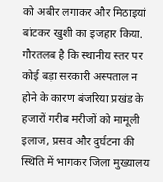को अबीर लगाकर और मिठाइयां बांटकर खुशी का इजहार किया. गौरतलब है कि स्थानीय स्तर पर कोई बड़ा सरकारी अस्पताल न होने के कारण बंजरिया प्रखंड के हजारों गरीब मरीजों को मामूली इलाज, प्रसव और दुर्घटना की स्थिति में भागकर जिला मुख्यालय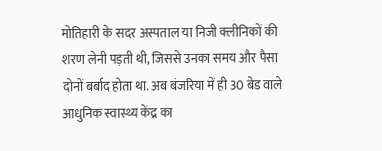मोतिहारी के सदर अस्पताल या निजी क्लीनिकों की शरण लेनी पड़ती थी, जिससे उनका समय और पैसा दोनों बर्बाद होता था. अब बंजरिया में ही 30 बेड वाले आधुनिक स्वास्थ्य केंद्र का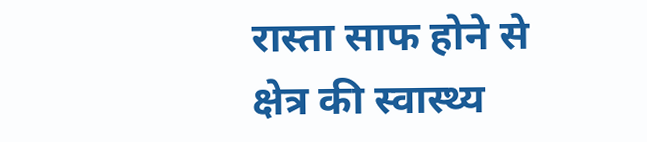रास्ता साफ होने से क्षेत्र की स्वास्थ्य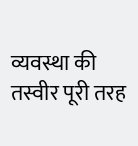व्यवस्था की तस्वीर पूरी तरह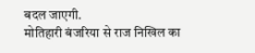बदल जाएगी.
मोतिहारी बंजरिया से राज निखिल का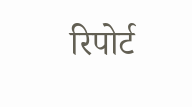रिपोर्ट